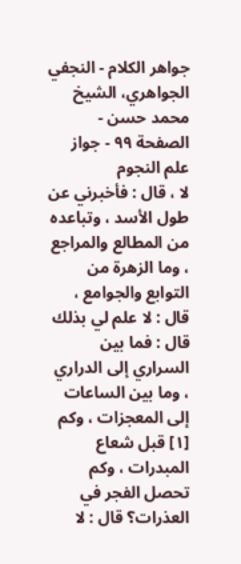جواهر الكلام - النجفي الجواهري، الشيخ محمد حسن - الصفحة ٩٩ - جواز علم النجوم
لا ، قال : فأخبرني عن طول الأسد ، وتباعده من المطالع والمراجع ، وما الزهرة من التوابع والجوامع ، قال : لا علم لي بذلك قال : فما بين السراري إلى الدراري ، وما بين الساعات إلى المعجزات ، وكم [١] قبل شعاع المبدرات ، وكم تحصل الفجر في العذرات؟ قال : لا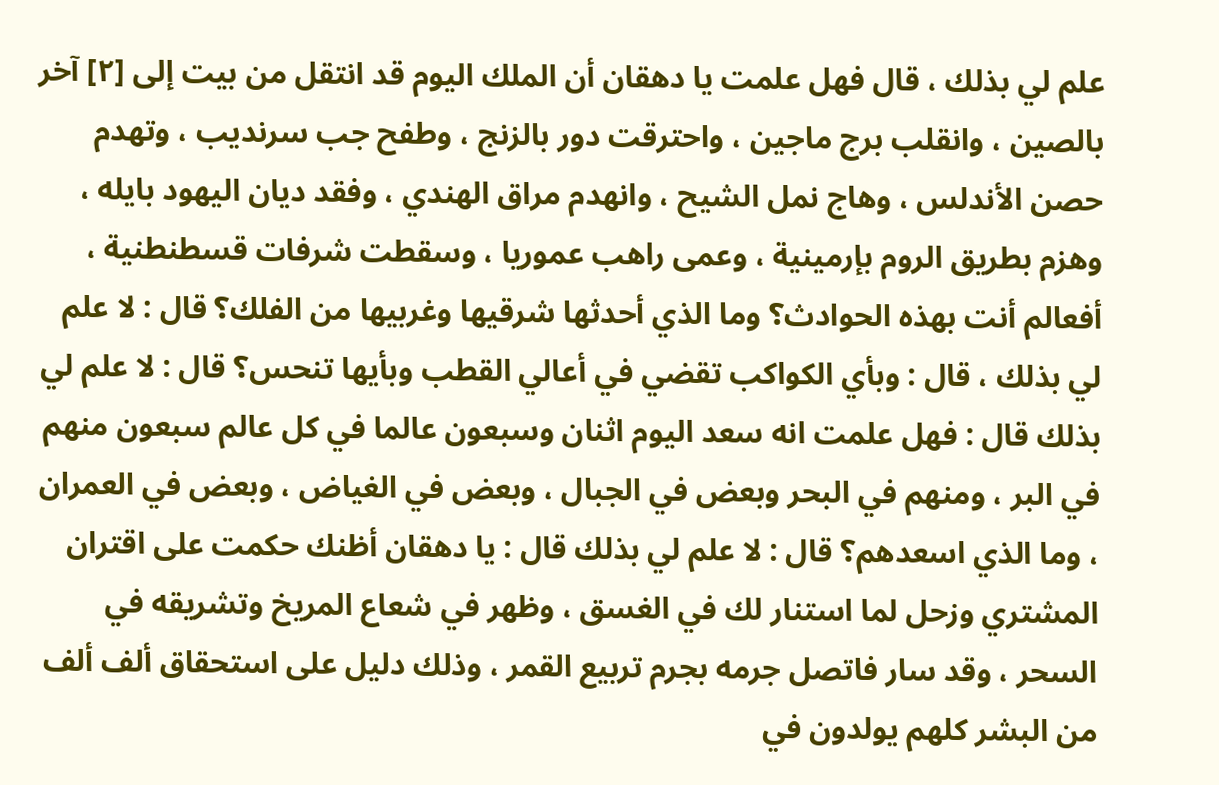علم لي بذلك ، قال فهل علمت يا دهقان أن الملك اليوم قد انتقل من بيت إلى [٢] آخر بالصين ، وانقلب برج ماجين ، واحترقت دور بالزنج ، وطفح جب سرنديب ، وتهدم حصن الأندلس ، وهاج نمل الشيح ، وانهدم مراق الهندي ، وفقد ديان اليهود بايله ، وهزم بطريق الروم بإرمينية ، وعمى راهب عموريا ، وسقطت شرفات قسطنطنية ، أفعالم أنت بهذه الحوادث؟ وما الذي أحدثها شرقيها وغربيها من الفلك؟ قال : لا علم لي بذلك ، قال : وبأي الكواكب تقضي في أعالي القطب وبأيها تنحس؟ قال : لا علم لي بذلك قال : فهل علمت انه سعد اليوم اثنان وسبعون عالما في كل عالم سبعون منهم في البر ، ومنهم في البحر وبعض في الجبال ، وبعض في الغياض ، وبعض في العمران ، وما الذي اسعدهم؟ قال : لا علم لي بذلك قال : يا دهقان أظنك حكمت على اقتران المشتري وزحل لما استنار لك في الغسق ، وظهر في شعاع المريخ وتشريقه في السحر ، وقد سار فاتصل جرمه بجرم تربيع القمر ، وذلك دليل على استحقاق ألف ألف من البشر كلهم يولدون في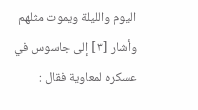اليوم والليلة ويموت مثلهم وأشار [٣] إلى جاسوس في عسكره لمعاوية فقال :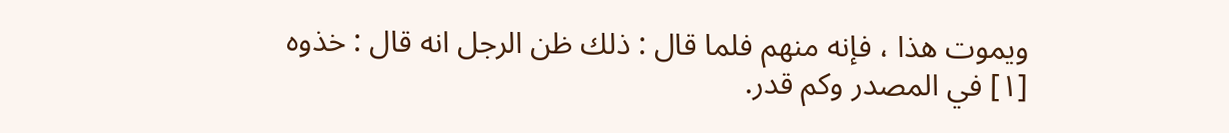ويموت هذا ، فإنه منهم فلما قال : ذلك ظن الرجل انه قال : خذوه
[١] في المصدر وكم قدر.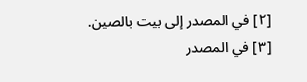[٢] في المصدر إلى بيت بالصين.
[٣] في المصدر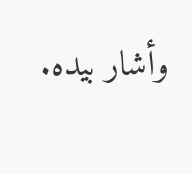وأشار بيده.